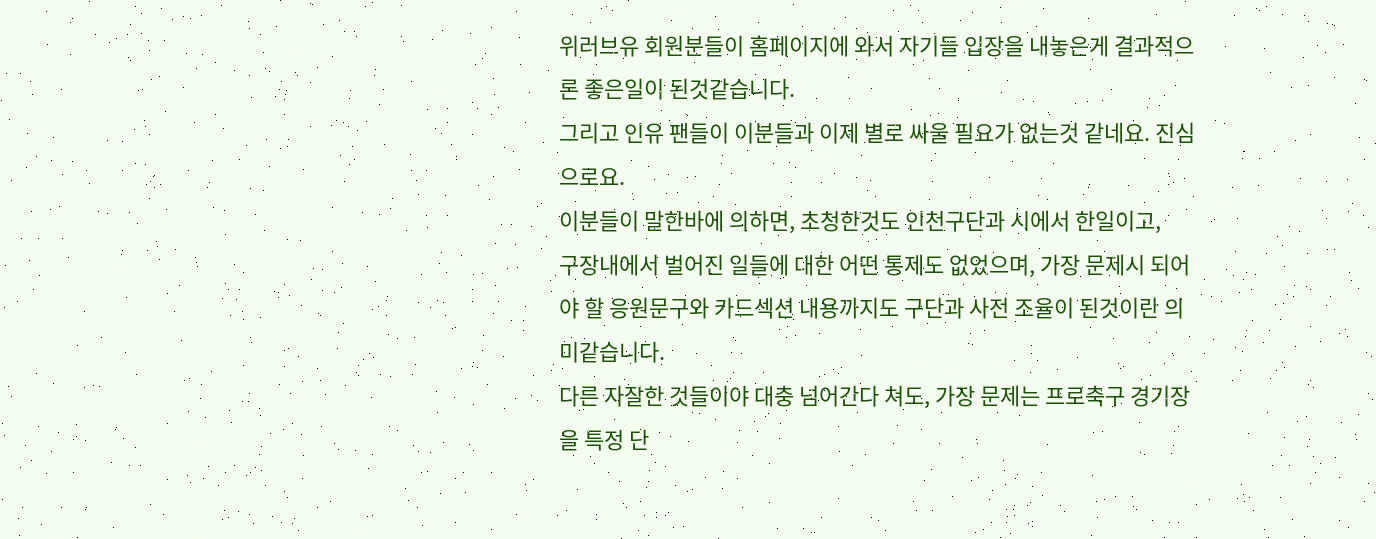위러브유 회원분들이 홈페이지에 와서 자기들 입장을 내놓은게 결과적으론 좋은일이 된것같습니다.
그리고 인유 팬들이 이분들과 이제 별로 싸울 필요가 없는것 같네요. 진심으로요.
이분들이 말한바에 의하면, 초청한것도 인천구단과 시에서 한일이고,
구장내에서 벌어진 일들에 대한 어떤 통제도 없었으며, 가장 문제시 되어야 할 응원문구와 카드섹션 내용까지도 구단과 사전 조율이 된것이란 의미같습니다.
다른 자잘한 것들이야 대충 넘어간다 쳐도, 가장 문제는 프로축구 경기장을 특정 단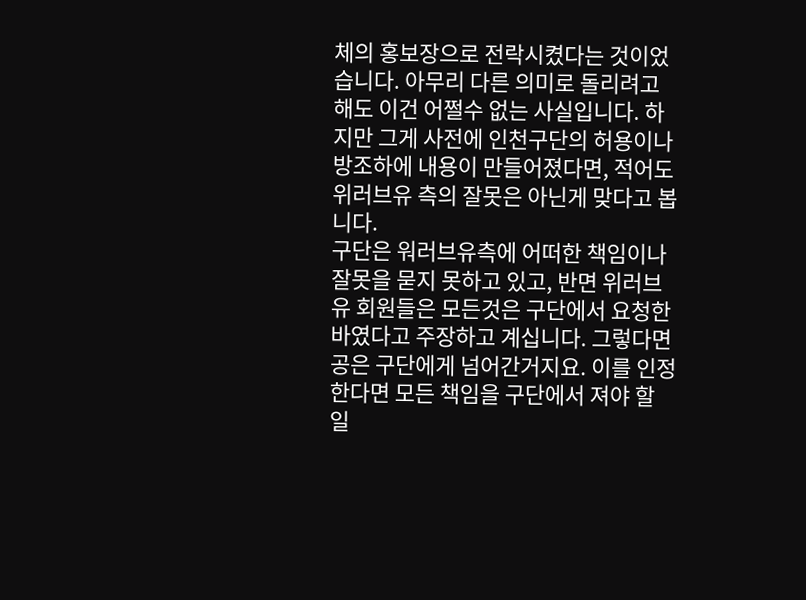체의 홍보장으로 전락시켰다는 것이었습니다. 아무리 다른 의미로 돌리려고 해도 이건 어쩔수 없는 사실입니다. 하지만 그게 사전에 인천구단의 허용이나 방조하에 내용이 만들어졌다면, 적어도 위러브유 측의 잘못은 아닌게 맞다고 봅니다.
구단은 워러브유측에 어떠한 책임이나 잘못을 묻지 못하고 있고, 반면 위러브유 회원들은 모든것은 구단에서 요청한 바였다고 주장하고 계십니다. 그렇다면 공은 구단에게 넘어간거지요. 이를 인정한다면 모든 책임을 구단에서 져야 할 일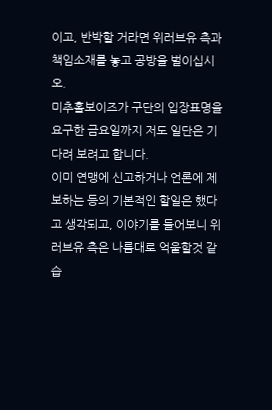이고, 반박할 거라면 위러브유 측과 책임소재를 놓고 공방을 벌이십시오.
미추홀보이즈가 구단의 입장표명을 요구한 금요일까지 저도 일단은 기다려 보려고 합니다.
이미 연맹에 신고하거나 언론에 제보하는 등의 기본적인 할일은 했다고 생각되고, 이야기를 들어보니 위러브유 측은 나름대로 억울할것 같습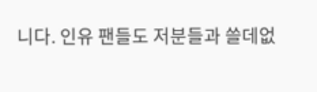니다. 인유 팬들도 저분들과 쓸데없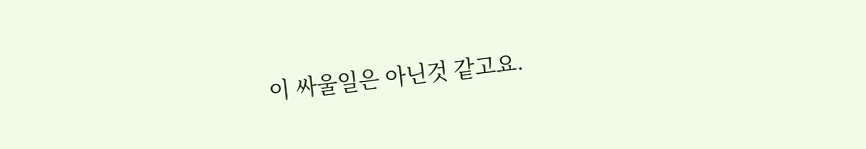이 싸울일은 아닌것 같고요.